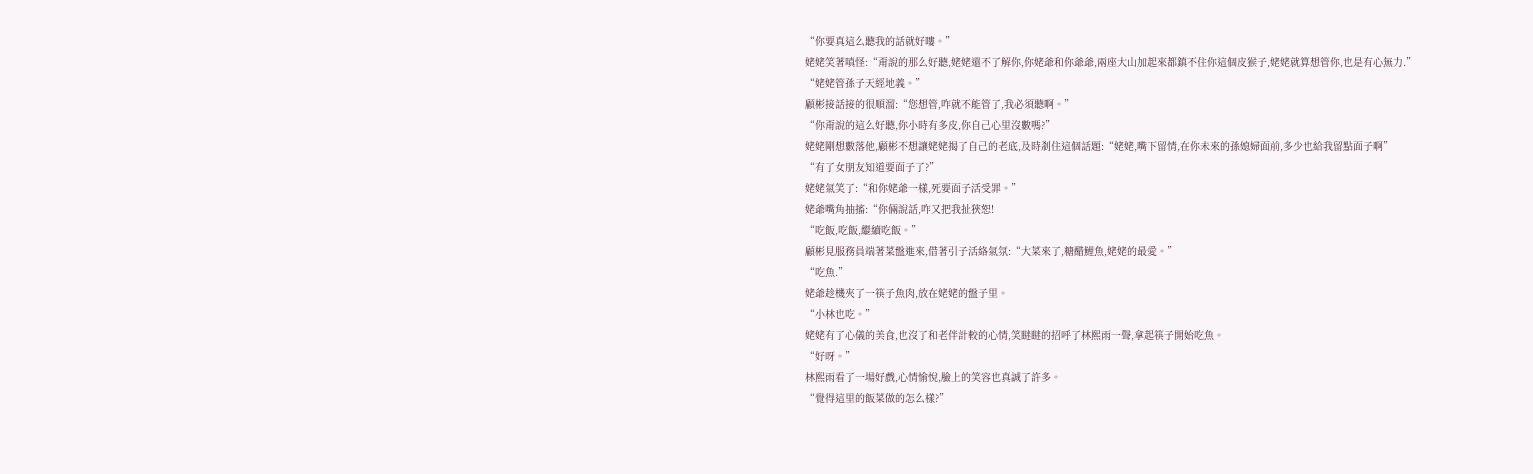“你要真這么聽我的話就好嘍。”
姥姥笑著嗔怪:“甭說的那么好聽,姥姥還不了解你,你姥爺和你爺爺,兩座大山加起來都鎮不住你這個皮猴子,姥姥就算想管你,也是有心無力.”
“姥姥管孫子天經地義。”
顧彬接話接的很順溜:“您想管,咋就不能管了,我必須聽啊。”
“你甭說的這么好聽,你小時有多皮,你自己心里沒數嗎?”
姥姥剛想數落他,顧彬不想讓姥姥揭了自己的老底,及時剎住這個話題:“姥姥,嘴下留情,在你未來的孫媳婦面前,多少也給我留點面子啊”
“有了女朋友知道要面子了?”
姥姥氣笑了:“和你姥爺一樣,死要面子活受罪。”
姥爺嘴角抽搐:“你倆說話,咋又把我扯狹恕!
“吃飯,吃飯,繼續吃飯。”
顧彬見服務員端著菜盤進來,借著引子活絡氣氛:“大菜來了,糖醋鯉魚,姥姥的最愛。”
“吃魚.”
姥爺趁機夾了一筷子魚肉,放在姥姥的盤子里。
“小林也吃。”
姥姥有了心儀的美食,也沒了和老伴計較的心情,笑瞇瞇的招呼了林熙雨一聲,拿起筷子開始吃魚。
“好呀。”
林熙雨看了一場好戲,心情愉悅,臉上的笑容也真誠了許多。
“覺得這里的飯菜做的怎么樣?”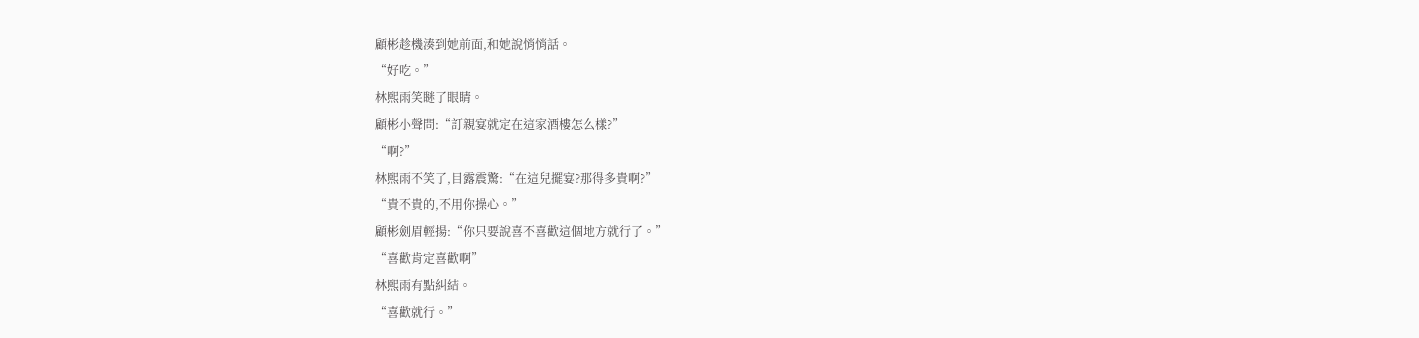顧彬趁機湊到她前面,和她說悄悄話。
“好吃。”
林熙雨笑瞇了眼睛。
顧彬小聲問:“訂親宴就定在這家酒樓怎么樣?”
“啊?”
林熙雨不笑了,目露震驚:“在這兒擺宴?那得多貴啊?”
“貴不貴的,不用你操心。”
顧彬劍眉輕揚:“你只要說喜不喜歡這個地方就行了。”
“喜歡肯定喜歡啊”
林熙雨有點糾結。
“喜歡就行。”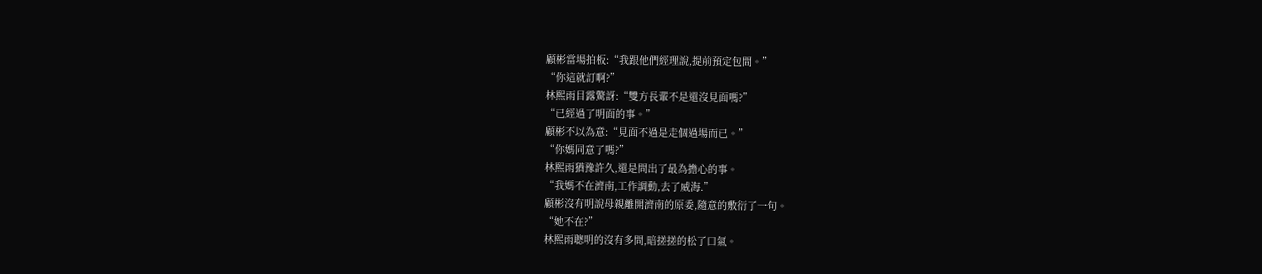顧彬當場拍板:“我跟他們經理說,提前預定包間。”
“你這就訂啊?”
林熙雨目露驚訝:“雙方長輩不是還沒見面嗎?”
“已經過了明面的事。”
顧彬不以為意:“見面不過是走個過場而已。”
“你媽同意了嗎?”
林熙雨猶豫許久,還是問出了最為擔心的事。
“我媽不在濟南,工作調動,去了威海.”
顧彬沒有明說母親離開濟南的原委,隨意的敷衍了一句。
“她不在?”
林熙雨聰明的沒有多問,暗搓搓的松了口氣。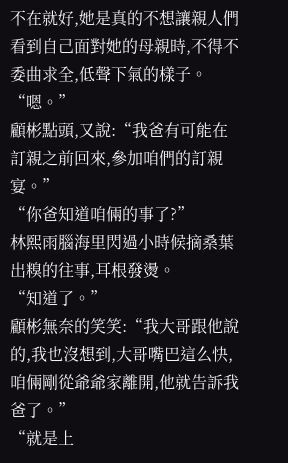不在就好,她是真的不想讓親人們看到自己面對她的母親時,不得不委曲求全,低聲下氣的樣子。
“嗯。”
顧彬點頭,又說:“我爸有可能在訂親之前回來,參加咱們的訂親宴。”
“你爸知道咱倆的事了?”
林熙雨腦海里閃過小時候摘桑葉出糗的往事,耳根發燙。
“知道了。”
顧彬無奈的笑笑:“我大哥跟他說的,我也沒想到,大哥嘴巴這么快,咱倆剛從爺爺家離開,他就告訴我爸了。”
“就是上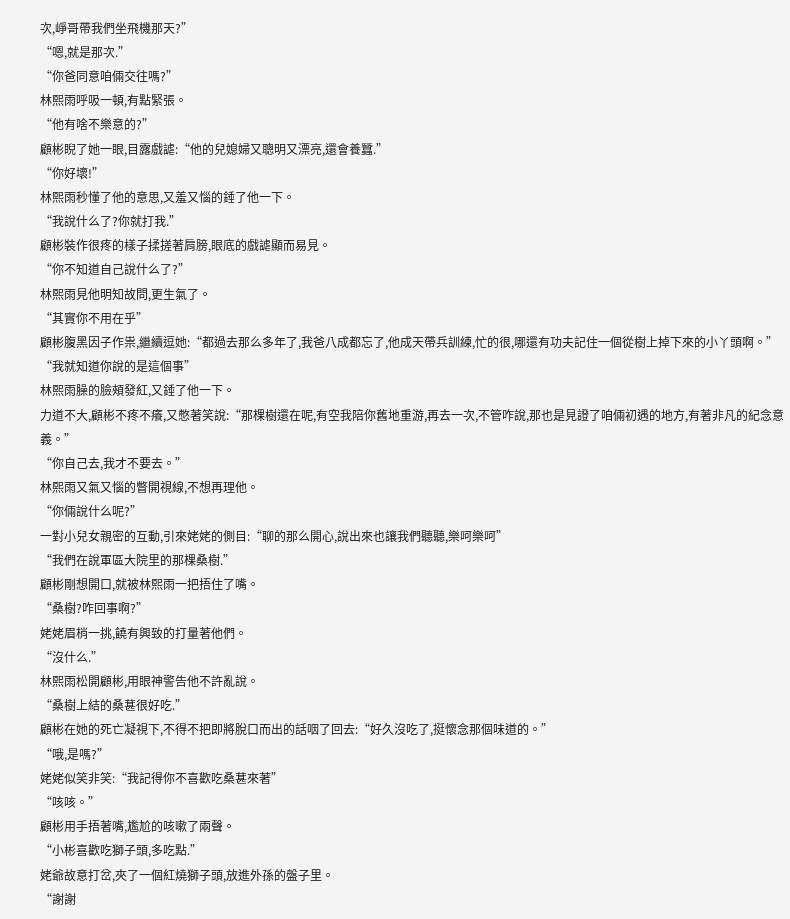次,崢哥帶我們坐飛機那天?”
“嗯,就是那次.”
“你爸同意咱倆交往嗎?”
林熙雨呼吸一頓,有點緊張。
“他有啥不樂意的?”
顧彬睨了她一眼,目露戲謔:“他的兒媳婦又聰明又漂亮,還會養蠶.”
“你好壞!”
林熙雨秒懂了他的意思,又羞又惱的錘了他一下。
“我說什么了?你就打我.”
顧彬裝作很疼的樣子揉搓著肩膀,眼底的戲謔顯而易見。
“你不知道自己說什么了?”
林熙雨見他明知故問,更生氣了。
“其實你不用在乎”
顧彬腹黑因子作祟,繼續逗她:“都過去那么多年了,我爸八成都忘了,他成天帶兵訓練,忙的很,哪還有功夫記住一個從樹上掉下來的小丫頭啊。”
“我就知道你說的是這個事”
林熙雨臊的臉頰發紅,又錘了他一下。
力道不大,顧彬不疼不癢,又憋著笑說:“那棵樹還在呢,有空我陪你舊地重游,再去一次,不管咋說,那也是見證了咱倆初遇的地方,有著非凡的紀念意義。”
“你自己去,我才不要去。”
林熙雨又氣又惱的瞥開視線,不想再理他。
“你倆說什么呢?”
一對小兒女親密的互動,引來姥姥的側目:“聊的那么開心,說出來也讓我們聽聽,樂呵樂呵”
“我們在說軍區大院里的那棵桑樹.”
顧彬剛想開口,就被林熙雨一把捂住了嘴。
“桑樹?咋回事啊?”
姥姥眉梢一挑,饒有興致的打量著他們。
“沒什么.”
林熙雨松開顧彬,用眼神警告他不許亂說。
“桑樹上結的桑葚很好吃.”
顧彬在她的死亡凝視下,不得不把即將脫口而出的話咽了回去:“好久沒吃了,挺懷念那個味道的。”
“哦,是嗎?”
姥姥似笑非笑:“我記得你不喜歡吃桑葚來著”
“咳咳。”
顧彬用手捂著嘴,尷尬的咳嗽了兩聲。
“小彬喜歡吃獅子頭,多吃點.”
姥爺故意打岔,夾了一個紅燒獅子頭,放進外孫的盤子里。
“謝謝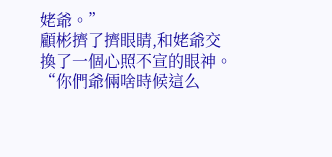姥爺。”
顧彬擠了擠眼睛,和姥爺交換了一個心照不宣的眼神。
“你們爺倆啥時候這么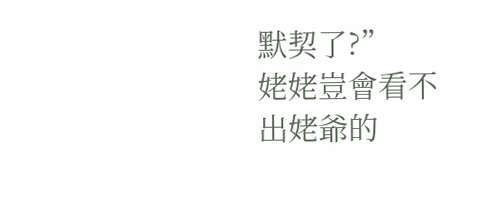默契了?”
姥姥豈會看不出姥爺的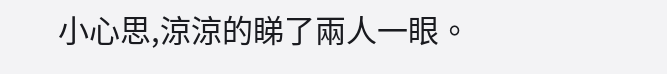小心思,涼涼的睇了兩人一眼。